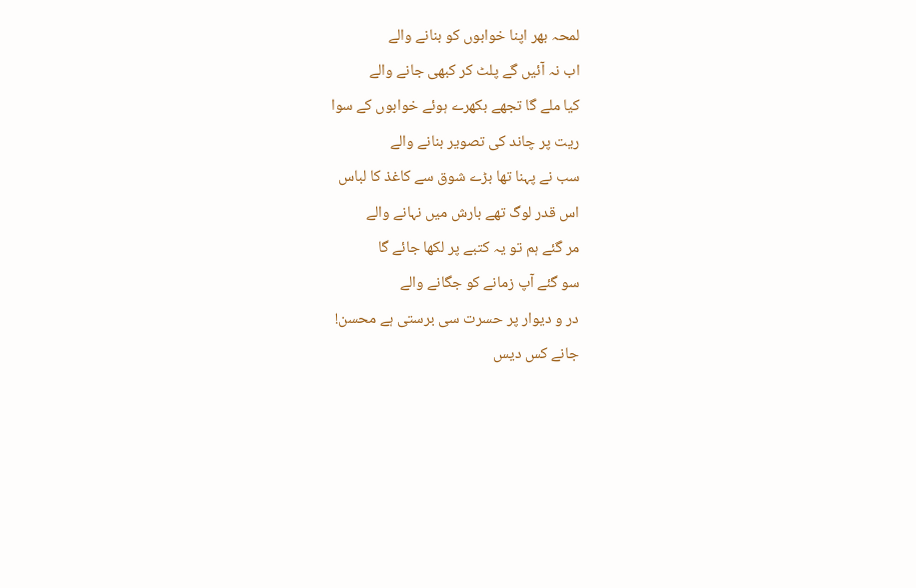لمحہ بھر اپنا خوابوں کو بنانے والے
اب نہ آئیں گے پلٹ کر کبھی جانے والے
کیا ملے گا تجھے بکھرے ہوئے خوابوں کے سوا
ریت پر چاند کی تصویر بنانے والے
سب نے پہنا تھا بڑے شوق سے کاغذ کا لباس
اس قدر لوگ تھے بارش میں نہانے والے
مر گئے ہم تو یہ کتبے پر لکھا جائے گا
سو گئے آپ زمانے کو جگانے والے
در و دیوار پر حسرت سی برستی ہے محسن!
جانے کس دیس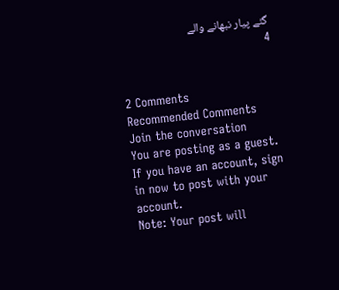گئے پیار نبھانے والے
4


2 Comments
Recommended Comments
Join the conversation
You are posting as a guest. If you have an account, sign in now to post with your account.
Note: Your post will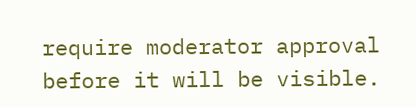require moderator approval before it will be visible.